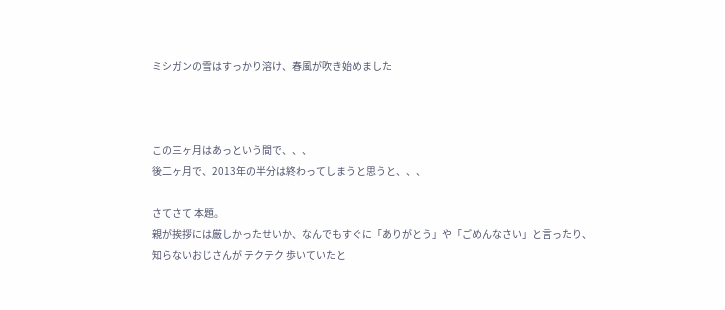ミシガンの雪はすっかり溶け、春風が吹き始めました



この三ヶ月はあっという間で、、、
後二ヶ月で、2013年の半分は終わってしまうと思うと、、、

さてさて 本題。
親が挨拶には厳しかったせいか、なんでもすぐに「ありがとう」や「ごめんなさい」と言ったり、
知らないおじさんが テクテク 歩いていたと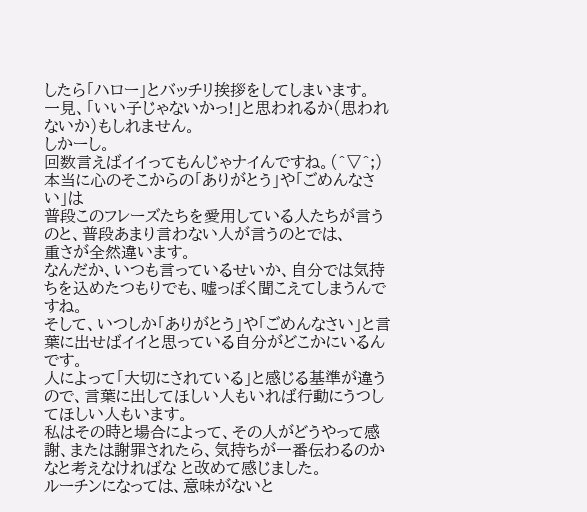したら「ハロー」とバッチリ挨拶をしてしまいます。
一見、「いい子じゃないかっ!」と思われるか(思われないか)もしれません。
しかーし。
回数言えばイイってもんじゃナイんですね。(^▽^;)
本当に心のそこからの「ありがとう」や「ごめんなさい」は
普段このフレーズたちを愛用している人たちが言うのと、普段あまり言わない人が言うのとでは、
重さが全然違います。
なんだか、いつも言っているせいか、自分では気持ちを込めたつもりでも、嘘っぽく聞こえてしまうんですね。
そして、いつしか「ありがとう」や「ごめんなさい」と言葉に出せばイイと思っている自分がどこかにいるんです。
人によって「大切にされている」と感じる基準が違うので、言葉に出してほしい人もいれば行動にうつしてほしい人もいます。
私はその時と場合によって、その人がどうやって感謝、または謝罪されたら、気持ちが一番伝わるのかなと考えなければな と改めて感じました。
ルーチンになっては、意味がないと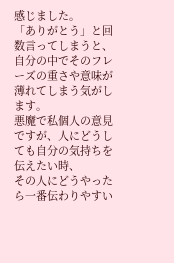感じました。
「ありがとう」と回数言ってしまうと、自分の中でそのフレーズの重さや意味が薄れてしまう気がします。
悪魔で私個人の意見ですが、人にどうしても自分の気持ちを伝えたい時、
その人にどうやったら一番伝わりやすい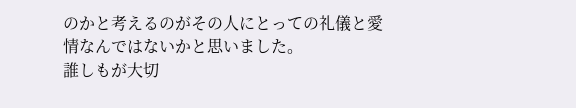のかと考えるのがその人にとっての礼儀と愛情なんではないかと思いました。
誰しもが大切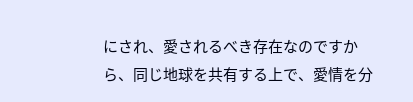にされ、愛されるべき存在なのですから、同じ地球を共有する上で、愛情を分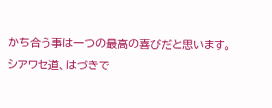かち合う事は一つの最高の喜びだと思います。
シアワセ道、はづきで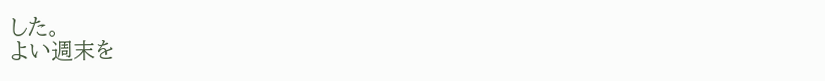した。
よい週末を